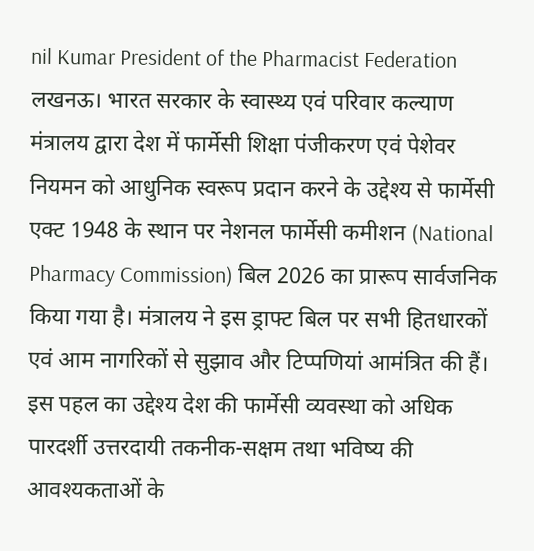nil Kumar President of the Pharmacist Federation
लखनऊ। भारत सरकार के स्वास्थ्य एवं परिवार कल्याण मंत्रालय द्वारा देश में फार्मेसी शिक्षा पंजीकरण एवं पेशेवर नियमन को आधुनिक स्वरूप प्रदान करने के उद्देश्य से फार्मेसी एक्ट 1948 के स्थान पर नेशनल फार्मेसी कमीशन (National Pharmacy Commission) बिल 2026 का प्रारूप सार्वजनिक किया गया है। मंत्रालय ने इस ड्राफ्ट बिल पर सभी हितधारकों एवं आम नागरिकों से सुझाव और टिप्पणियां आमंत्रित की हैं। इस पहल का उद्देश्य देश की फार्मेसी व्यवस्था को अधिक पारदर्शी उत्तरदायी तकनीक-सक्षम तथा भविष्य की आवश्यकताओं के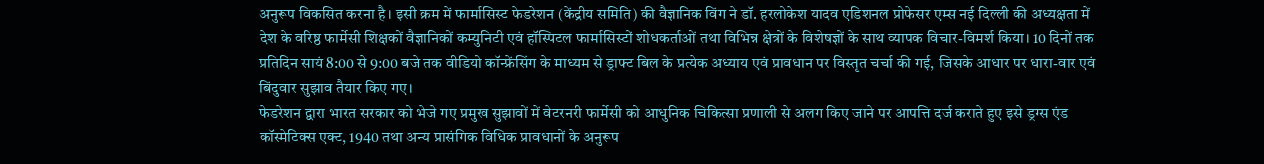अनुरूप विकसित करना है। इसी क्रम में फार्मासिस्ट फेडरेशन (केंद्रीय समिति) की वैज्ञानिक विंग ने डॉ. हरलोकेश यादव एडिशनल प्रोफेसर एम्स नई दिल्ली की अध्यक्षता में देश के वरिष्ठ फार्मेसी शिक्षकों वैज्ञानिकों कम्युनिटी एवं हॉस्पिटल फार्मासिस्टों शोधकर्ताओं तथा विभिन्न क्षेत्रों के विशेषज्ञों के साथ व्यापक विचार-विमर्श किया। 10 दिनों तक प्रतिदिन सायं 8:00 से 9:00 बजे तक वीडियो कॉन्फ्रेंसिंग के माध्यम से ड्राफ्ट बिल के प्रत्येक अध्याय एवं प्रावधान पर विस्तृत चर्चा की गई, जिसके आधार पर धारा-वार एवं बिंदुवार सुझाव तैयार किए गए।
फेडरेशन द्वारा भारत सरकार को भेजे गए प्रमुख सुझावों में वेटरनरी फार्मेसी को आधुनिक चिकित्सा प्रणाली से अलग किए जाने पर आपत्ति दर्ज कराते हुए इसे ड्रग्स एंड कॉस्मेटिक्स एक्ट, 1940 तथा अन्य प्रासंगिक विधिक प्रावधानों के अनुरूप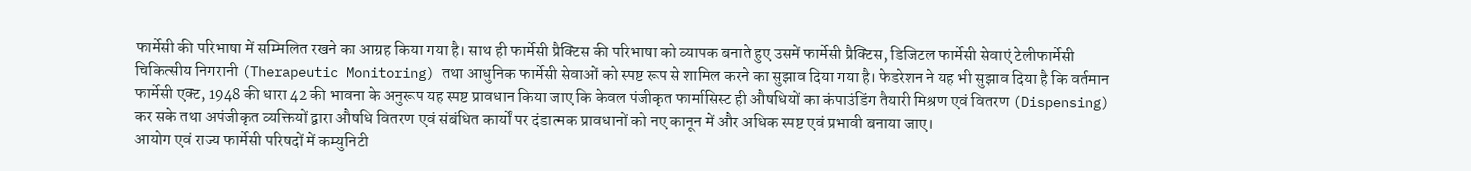फार्मेसी की परिभाषा में सम्मिलित रखने का आग्रह किया गया है। साथ ही फार्मेसी प्रैक्टिस की परिभाषा को व्यापक बनाते हुए उसमें फार्मेसी प्रैक्टिस, डिजिटल फार्मेसी सेवाएं टेलीफार्मेसी चिकित्सीय निगरानी (Therapeutic Monitoring) तथा आधुनिक फार्मेसी सेवाओं को स्पष्ट रूप से शामिल करने का सुझाव दिया गया है। फेडरेशन ने यह भी सुझाव दिया है कि वर्तमान फार्मेसी एक्ट, 1948 की धारा 42 की भावना के अनुरूप यह स्पष्ट प्रावधान किया जाए कि केवल पंजीकृत फार्मासिस्ट ही औषधियों का कंपाउंडिंग तैयारी मिश्रण एवं वितरण (Dispensing) कर सके तथा अपंजीकृत व्यक्तियों द्वारा औषधि वितरण एवं संबंधित कार्यों पर दंडात्मक प्रावधानों को नए कानून में और अधिक स्पष्ट एवं प्रभावी बनाया जाए।
आयोग एवं राज्य फार्मेसी परिषदों में कम्युनिटी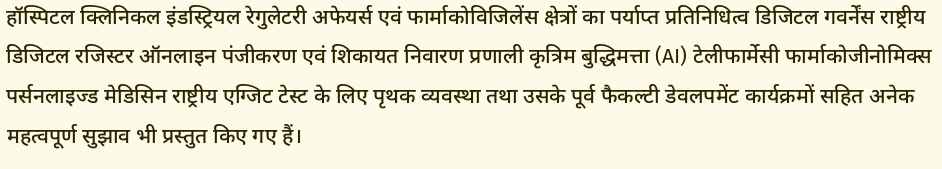हॉस्पिटल क्लिनिकल इंडस्ट्रियल रेगुलेटरी अफेयर्स एवं फार्माकोविजिलेंस क्षेत्रों का पर्याप्त प्रतिनिधित्व डिजिटल गवर्नेंस राष्ट्रीय डिजिटल रजिस्टर ऑनलाइन पंजीकरण एवं शिकायत निवारण प्रणाली कृत्रिम बुद्धिमत्ता (AI) टेलीफार्मेसी फार्माकोजीनोमिक्स पर्सनलाइज्ड मेडिसिन राष्ट्रीय एग्जिट टेस्ट के लिए पृथक व्यवस्था तथा उसके पूर्व फैकल्टी डेवलपमेंट कार्यक्रमों सहित अनेक महत्वपूर्ण सुझाव भी प्रस्तुत किए गए हैं।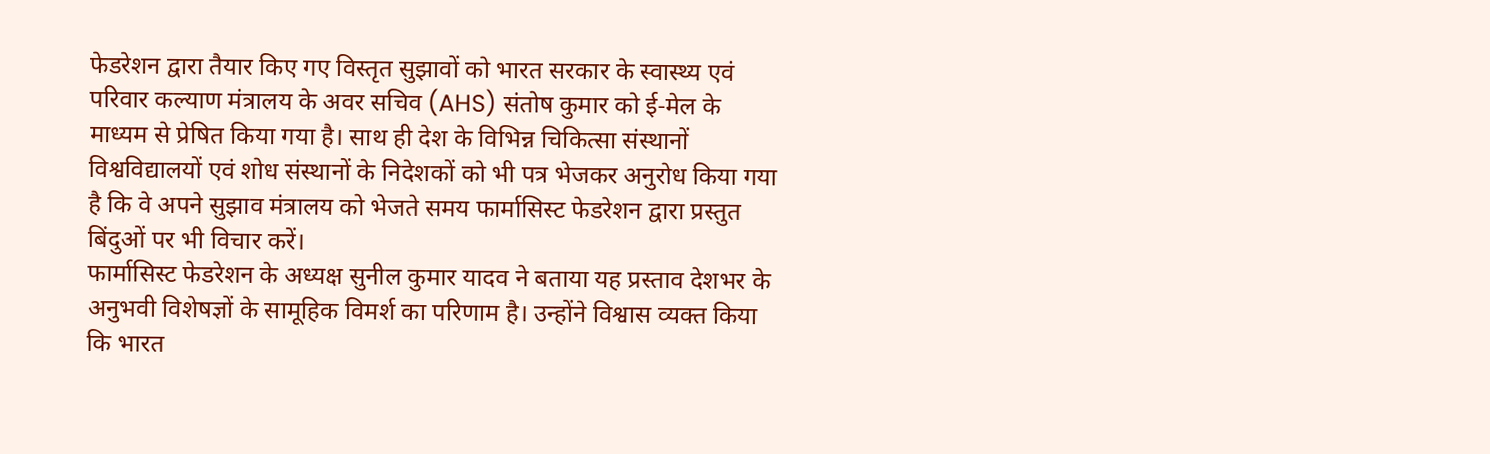फेडरेशन द्वारा तैयार किए गए विस्तृत सुझावों को भारत सरकार के स्वास्थ्य एवं परिवार कल्याण मंत्रालय के अवर सचिव (AHS) संतोष कुमार को ई-मेल के माध्यम से प्रेषित किया गया है। साथ ही देश के विभिन्न चिकित्सा संस्थानों विश्वविद्यालयों एवं शोध संस्थानों के निदेशकों को भी पत्र भेजकर अनुरोध किया गया है कि वे अपने सुझाव मंत्रालय को भेजते समय फार्मासिस्ट फेडरेशन द्वारा प्रस्तुत बिंदुओं पर भी विचार करें।
फार्मासिस्ट फेडरेशन के अध्यक्ष सुनील कुमार यादव ने बताया यह प्रस्ताव देशभर के अनुभवी विशेषज्ञों के सामूहिक विमर्श का परिणाम है। उन्होंने विश्वास व्यक्त किया कि भारत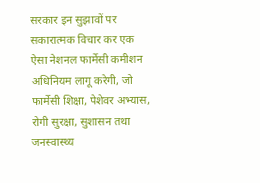सरकार इन सुझावों पर सकारात्मक विचार कर एक ऐसा नेशनल फार्मेसी कमीशन अधिनियम लागू करेगी, जो फार्मेसी शिक्षा, पेशेवर अभ्यास, रोगी सुरक्षा, सुशासन तथा जनस्वास्थ्य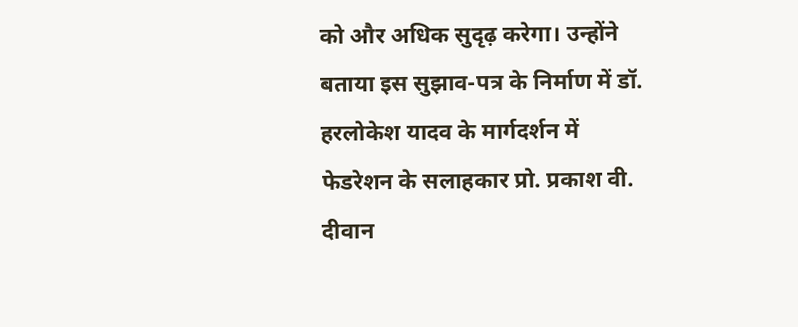को और अधिक सुदृढ़ करेगा। उन्होंने बताया इस सुझाव-पत्र के निर्माण में डॉ. हरलोकेश यादव के मार्गदर्शन में फेडरेशन के सलाहकार प्रो. प्रकाश वी. दीवान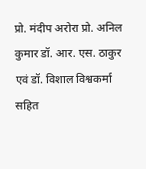प्रो. मंदीप अरोरा प्रो. अनिल कुमार डॉ. आर. एस. ठाकुर एवं डॉ. विशाल विश्वकर्मा सहित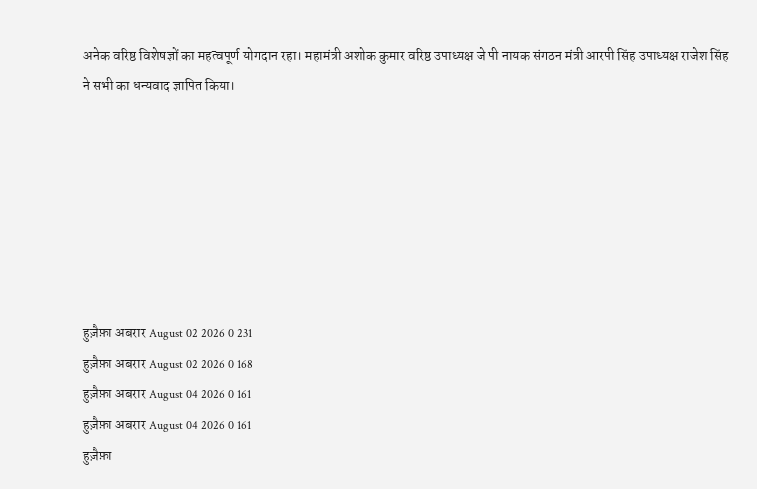अनेक वरिष्ठ विशेषज्ञों का महत्वपूर्ण योगदान रहा। महामंत्री अशोक कुमार वरिष्ठ उपाध्यक्ष जे पी नायक संगठन मंत्री आरपी सिंह उपाध्यक्ष राजेश सिंह ने सभी का धन्यवाद ज्ञापित किया।







हुज़ैफ़ा अबरार August 02 2026 0 231
हुज़ैफ़ा अबरार August 02 2026 0 168
हुज़ैफ़ा अबरार August 04 2026 0 161
हुज़ैफ़ा अबरार August 04 2026 0 161
हुज़ैफ़ा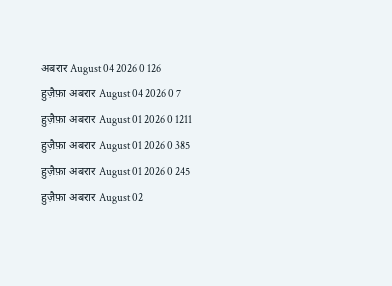अबरार August 04 2026 0 126
हुज़ैफ़ा अबरार August 04 2026 0 7
हुज़ैफ़ा अबरार August 01 2026 0 1211
हुज़ैफ़ा अबरार August 01 2026 0 385
हुज़ैफ़ा अबरार August 01 2026 0 245
हुज़ैफ़ा अबरार August 02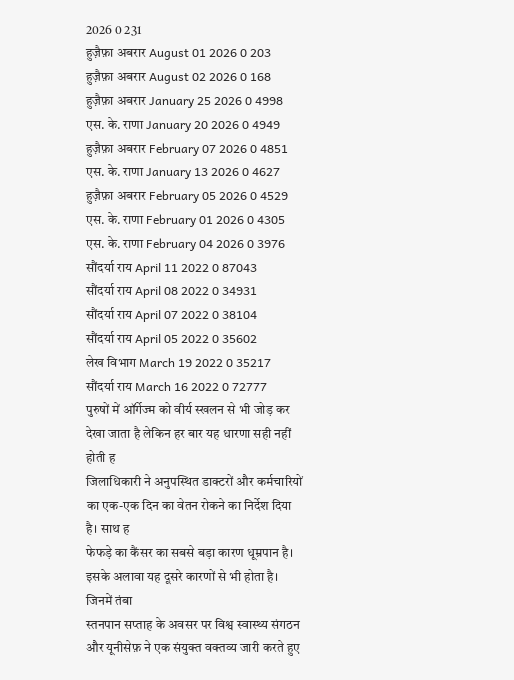2026 0 231
हुज़ैफ़ा अबरार August 01 2026 0 203
हुज़ैफ़ा अबरार August 02 2026 0 168
हुज़ैफ़ा अबरार January 25 2026 0 4998
एस. के. राणा January 20 2026 0 4949
हुज़ैफ़ा अबरार February 07 2026 0 4851
एस. के. राणा January 13 2026 0 4627
हुज़ैफ़ा अबरार February 05 2026 0 4529
एस. के. राणा February 01 2026 0 4305
एस. के. राणा February 04 2026 0 3976
सौंदर्या राय April 11 2022 0 87043
सौंदर्या राय April 08 2022 0 34931
सौंदर्या राय April 07 2022 0 38104
सौंदर्या राय April 05 2022 0 35602
लेख विभाग March 19 2022 0 35217
सौंदर्या राय March 16 2022 0 72777
पुरुषों में ऑर्गेज्म को वीर्य स्खलन से भी जोड़ कर देखा जाता है लेकिन हर बार यह धारणा सही नहीं होती ह
जिलाधिकारी ने अनुपस्थित डाक्टरों और कर्मचारियों का एक-एक दिन का वेतन रोकने का निर्देश दिया है। साथ ह
फेफड़े का कैंसर का सबसे बड़ा कारण धूम्रपान है। इसके अलावा यह दूसरे कारणों से भी होता है। जिनमें तंबा
स्तनपान सप्ताह के अवसर पर विश्व स्वास्थ्य संगठन और यूनीसेफ़ ने एक संयुक्त वक्तव्य जारी करते हुए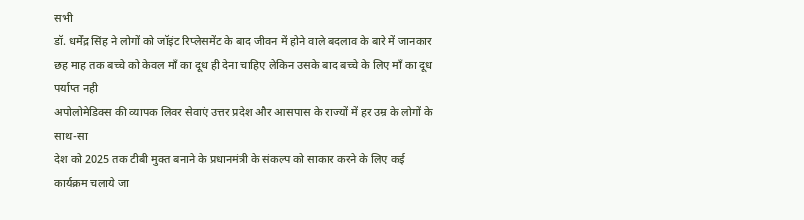सभी
डॉ. धर्मेंद्र सिंह ने लोगों को जॉइंट रिप्लेसमेंट के बाद जीवन में होने वाले बदलाव के बारे में जानकार
छह माह तक बच्चे को केवल माँ का दूध ही देना चाहिए लेकिन उसके बाद बच्चे के लिए माँ का दूध पर्याप्त नही
अपोलोमेडिक्स की व्यापक लिवर सेवाएं उत्तर प्रदेश और आसपास के राज्यों में हर उम्र के लोगों के साथ-सा
देश को 2025 तक टीबी मुक्त बनाने के प्रधानमंत्री के संकल्प को साकार करने के लिए कई कार्यक्रम चलाये जा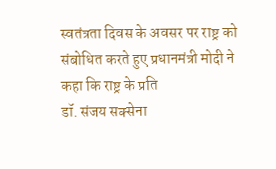स्वतंत्रता दिवस के अवसर पर राष्ट्र को संबोधित करते हुए प्रधानमंत्री मोदी ने कहा कि राष्ट्र के प्रति
डॉ. संजय सक्सेना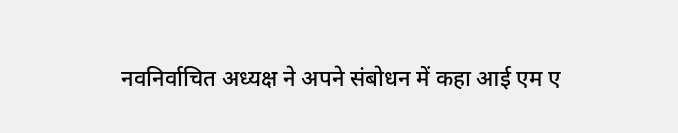नवनिर्वाचित अध्यक्ष ने अपने संबोधन में कहा आई एम ए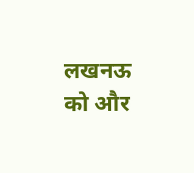लखनऊ को और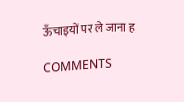ऊँचाइयों पर ले जाना ह

COMMENTS